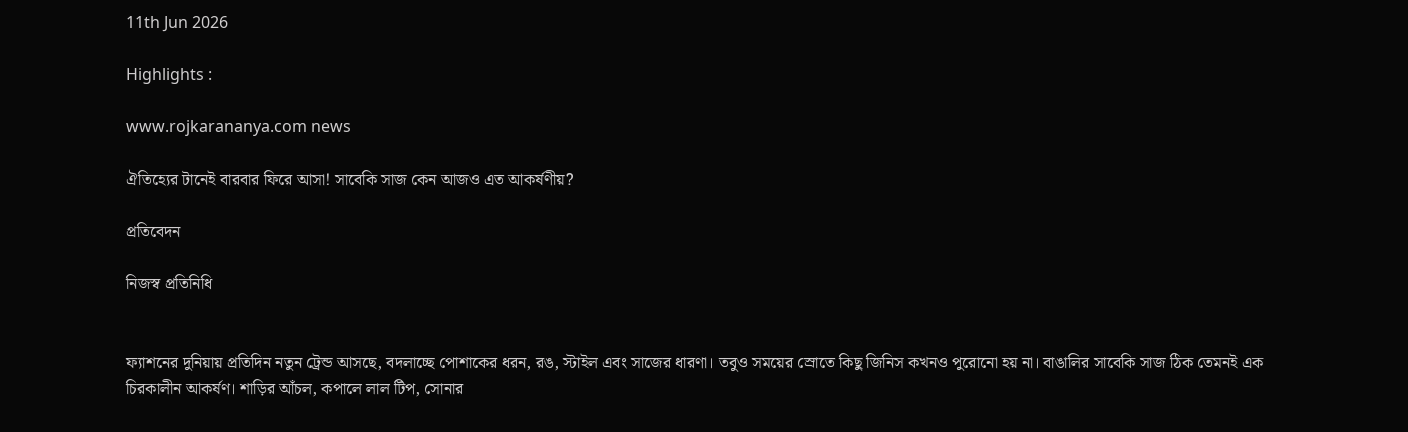11th Jun 2026

Highlights :

www.rojkarananya.com news

ঐতিহ্যের টানেই বারবার ফিরে আসা! সাবেকি সাজ কেন আজও এত আকর্ষণীয়?

প্রতিবেদন

নিজস্ব প্রতিনিধি


ফ্যাশনের দুনিয়ায় প্রতিদিন নতুন ট্রেন্ড আসছে, বদলাচ্ছে পোশাকের ধরন, রঙ, স্টাইল এবং সাজের ধারণা। তবুও সময়ের স্রোতে কিছু জিনিস কখনও পুরোনো হয় না। বাঙালির সাবেকি সাজ ঠিক তেমনই এক চিরকালীন আকর্ষণ। শাড়ির আঁচল, কপালে লাল টিপ, সোনার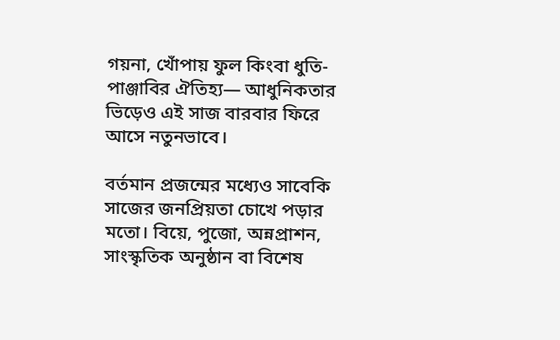গয়না, খোঁপায় ফুল কিংবা ধুতি-পাঞ্জাবির ঐতিহ্য— আধুনিকতার ভিড়েও এই সাজ বারবার ফিরে আসে নতুনভাবে।

বর্তমান প্রজন্মের মধ্যেও সাবেকি সাজের জনপ্রিয়তা চোখে পড়ার মতো। বিয়ে, পুজো, অন্নপ্রাশন, সাংস্কৃতিক অনুষ্ঠান বা বিশেষ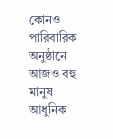কোনও পারিবারিক অনুষ্ঠানে আজও বহু মানুষ আধুনিক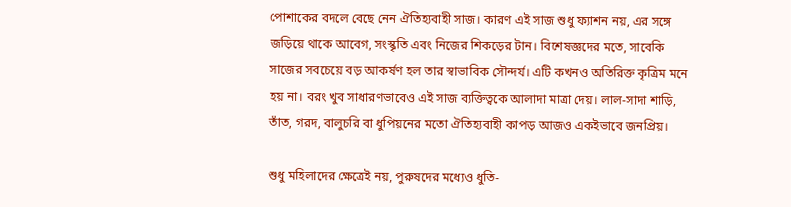পোশাকের বদলে বেছে নেন ঐতিহ্যবাহী সাজ। কারণ এই সাজ শুধু ফ্যাশন নয়, এর সঙ্গে জড়িয়ে থাকে আবেগ, সংস্কৃতি এবং নিজের শিকড়ের টান। বিশেষজ্ঞদের মতে, সাবেকি সাজের সবচেয়ে বড় আকর্ষণ হল তার স্বাভাবিক সৌন্দর্য। এটি কখনও অতিরিক্ত কৃত্রিম মনে হয় না। বরং খুব সাধারণভাবেও এই সাজ ব্যক্তিত্বকে আলাদা মাত্রা দেয়। লাল-সাদা শাড়ি, তাঁত, গরদ, বালুচরি বা ধুপিয়নের মতো ঐতিহ্যবাহী কাপড় আজও একইভাবে জনপ্রিয়।

শুধু মহিলাদের ক্ষেত্রেই নয়, পুরুষদের মধ্যেও ধুতি-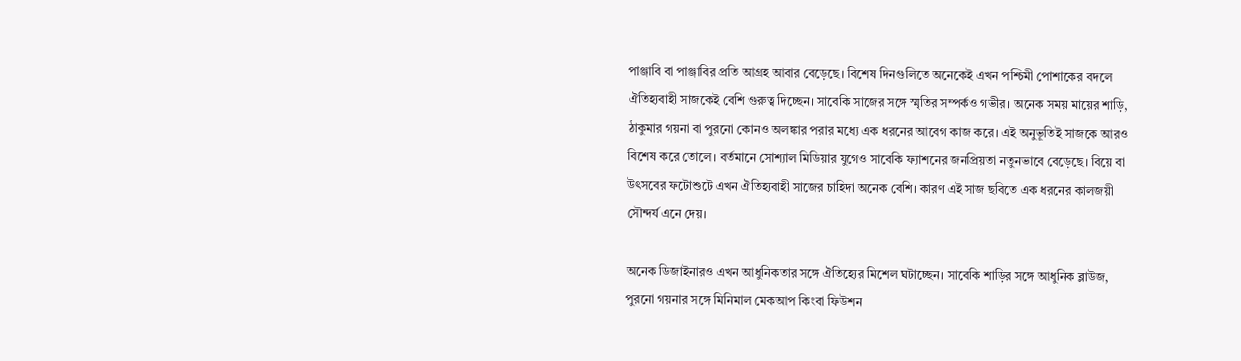পাঞ্জাবি বা পাঞ্জাবির প্রতি আগ্রহ আবার বেড়েছে। বিশেষ দিনগুলিতে অনেকেই এখন পশ্চিমী পোশাকের বদলে ঐতিহ্যবাহী সাজকেই বেশি গুরুত্ব দিচ্ছেন। সাবেকি সাজের সঙ্গে স্মৃতির সম্পর্কও গভীর। অনেক সময় মায়ের শাড়ি, ঠাকুমার গয়না বা পুরনো কোনও অলঙ্কার পরার মধ্যে এক ধরনের আবেগ কাজ করে। এই অনুভূতিই সাজকে আরও বিশেষ করে তোলে। বর্তমানে সোশ্যাল মিডিয়ার যুগেও সাবেকি ফ্যাশনের জনপ্রিয়তা নতুনভাবে বেড়েছে। বিয়ে বা উৎসবের ফটোশুটে এখন ঐতিহ্যবাহী সাজের চাহিদা অনেক বেশি। কারণ এই সাজ ছবিতে এক ধরনের কালজয়ী সৌন্দর্য এনে দেয়।

অনেক ডিজাইনারও এখন আধুনিকতার সঙ্গে ঐতিহ্যের মিশেল ঘটাচ্ছেন। সাবেকি শাড়ির সঙ্গে আধুনিক ব্লাউজ, পুরনো গয়নার সঙ্গে মিনিমাল মেকআপ কিংবা ফিউশন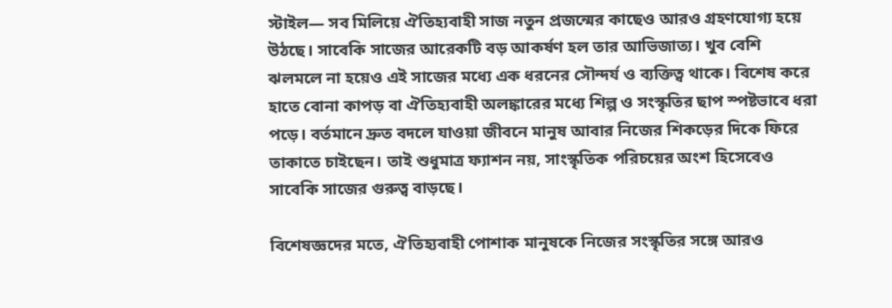স্টাইল— সব মিলিয়ে ঐতিহ্যবাহী সাজ নতুন প্রজন্মের কাছেও আরও গ্রহণযোগ্য হয়ে উঠছে। সাবেকি সাজের আরেকটি বড় আকর্ষণ হল তার আভিজাত্য। খুব বেশি ঝলমলে না হয়েও এই সাজের মধ্যে এক ধরনের সৌন্দর্য ও ব্যক্তিত্ব থাকে। বিশেষ করে হাতে বোনা কাপড় বা ঐতিহ্যবাহী অলঙ্কারের মধ্যে শিল্প ও সংস্কৃতির ছাপ স্পষ্টভাবে ধরা পড়ে। বর্তমানে দ্রুত বদলে যাওয়া জীবনে মানুষ আবার নিজের শিকড়ের দিকে ফিরে তাকাতে চাইছেন। তাই শুধুমাত্র ফ্যাশন নয়, সাংস্কৃতিক পরিচয়ের অংশ হিসেবেও সাবেকি সাজের গুরুত্ব বাড়ছে।

বিশেষজ্ঞদের মতে, ঐতিহ্যবাহী পোশাক মানুষকে নিজের সংস্কৃতির সঙ্গে আরও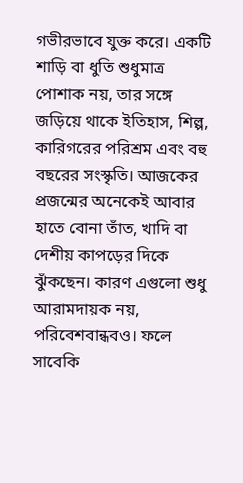গভীরভাবে যুক্ত করে। একটি শাড়ি বা ধুতি শুধুমাত্র পোশাক নয়, তার সঙ্গে জড়িয়ে থাকে ইতিহাস, শিল্প, কারিগরের পরিশ্রম এবং বহু বছরের সংস্কৃতি। আজকের প্রজন্মের অনেকেই আবার হাতে বোনা তাঁত, খাদি বা দেশীয় কাপড়ের দিকে ঝুঁকছেন। কারণ এগুলো শুধু আরামদায়ক নয়, পরিবেশবান্ধবও। ফলে সাবেকি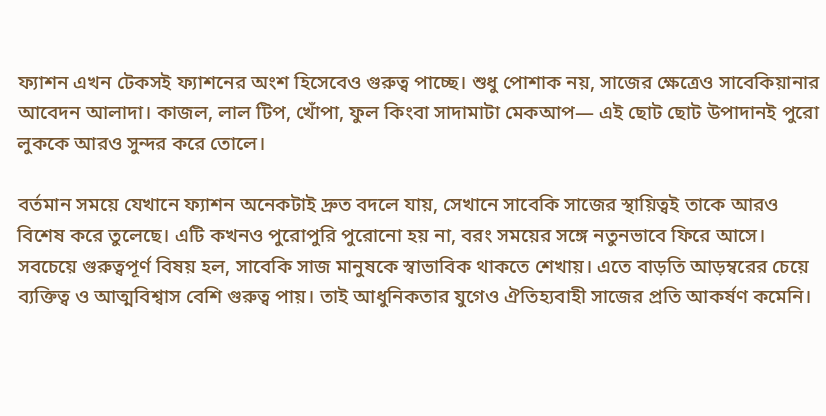ফ্যাশন এখন টেকসই ফ্যাশনের অংশ হিসেবেও গুরুত্ব পাচ্ছে। শুধু পোশাক নয়, সাজের ক্ষেত্রেও সাবেকিয়ানার আবেদন আলাদা। কাজল, লাল টিপ, খোঁপা, ফুল কিংবা সাদামাটা মেকআপ— এই ছোট ছোট উপাদানই পুরো লুককে আরও সুন্দর করে তোলে।

বর্তমান সময়ে যেখানে ফ্যাশন অনেকটাই দ্রুত বদলে যায়, সেখানে সাবেকি সাজের স্থায়িত্বই তাকে আরও বিশেষ করে তুলেছে। এটি কখনও পুরোপুরি পুরোনো হয় না, বরং সময়ের সঙ্গে নতুনভাবে ফিরে আসে। সবচেয়ে গুরুত্বপূর্ণ বিষয় হল, সাবেকি সাজ মানুষকে স্বাভাবিক থাকতে শেখায়। এতে বাড়তি আড়ম্বরের চেয়ে ব্যক্তিত্ব ও আত্মবিশ্বাস বেশি গুরুত্ব পায়। তাই আধুনিকতার যুগেও ঐতিহ্যবাহী সাজের প্রতি আকর্ষণ কমেনি।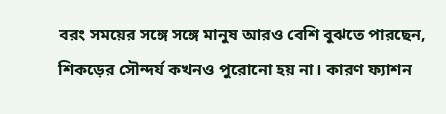বরং সময়ের সঙ্গে সঙ্গে মানুষ আরও বেশি বুঝতে পারছেন, শিকড়ের সৌন্দর্য কখনও পুরোনো হয় না। কারণ ফ্যাশন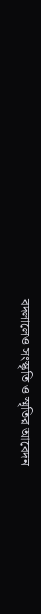বদলালেও সংস্কৃতি ও স্মৃতির আবেদন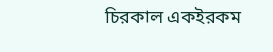চিরকাল একইরকম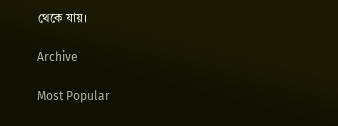থেকে যায়।

Archive

Most Popular